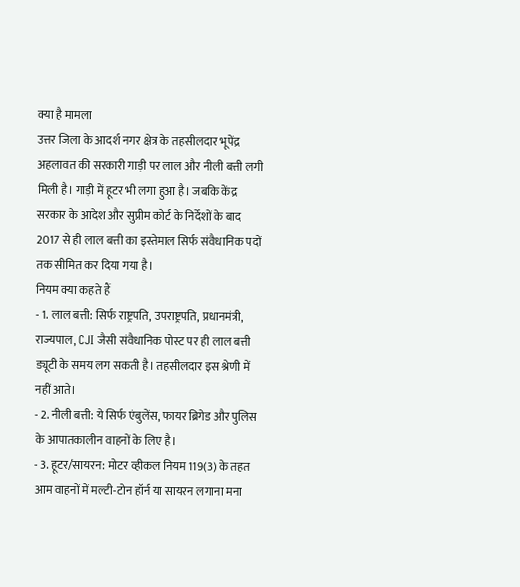क्या है मामला
उत्तर जिला के आदर्श नगर क्षेत्र के तहसीलदार भूपेंद्र अहलावत की सरकारी गाड़ी पर लाल और नीली बत्ती लगी मिली है। गाड़ी में हूटर भी लगा हुआ है। जबकि केंद्र सरकार के आदेश और सुप्रीम कोर्ट के निर्देशों के बाद 2017 से ही लाल बत्ती का इस्तेमाल सिर्फ संवैधानिक पदों तक सीमित कर दिया गया है।
नियम क्या कहते हैं
- 1. लाल बत्ती: सिर्फ राष्ट्रपति, उपराष्ट्रपति, प्रधानमंत्री, राज्यपाल, CJI जैसी संवैधानिक पोस्ट पर ही लाल बत्ती ड्यूटी के समय लग सकती है। तहसीलदार इस श्रेणी में नहीं आते।
- 2. नीली बत्ती: ये सिर्फ एंबुलेंस, फायर ब्रिगेड और पुलिस के आपातकालीन वाहनों के लिए है।
- 3. हूटर/सायरन: मोटर व्हीकल नियम 119(3) के तहत आम वाहनों में मल्टी-टोन हॉर्न या सायरन लगाना मना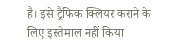है। इसे ट्रैफिक क्लियर कराने के लिए इस्तेमाल नहीं किया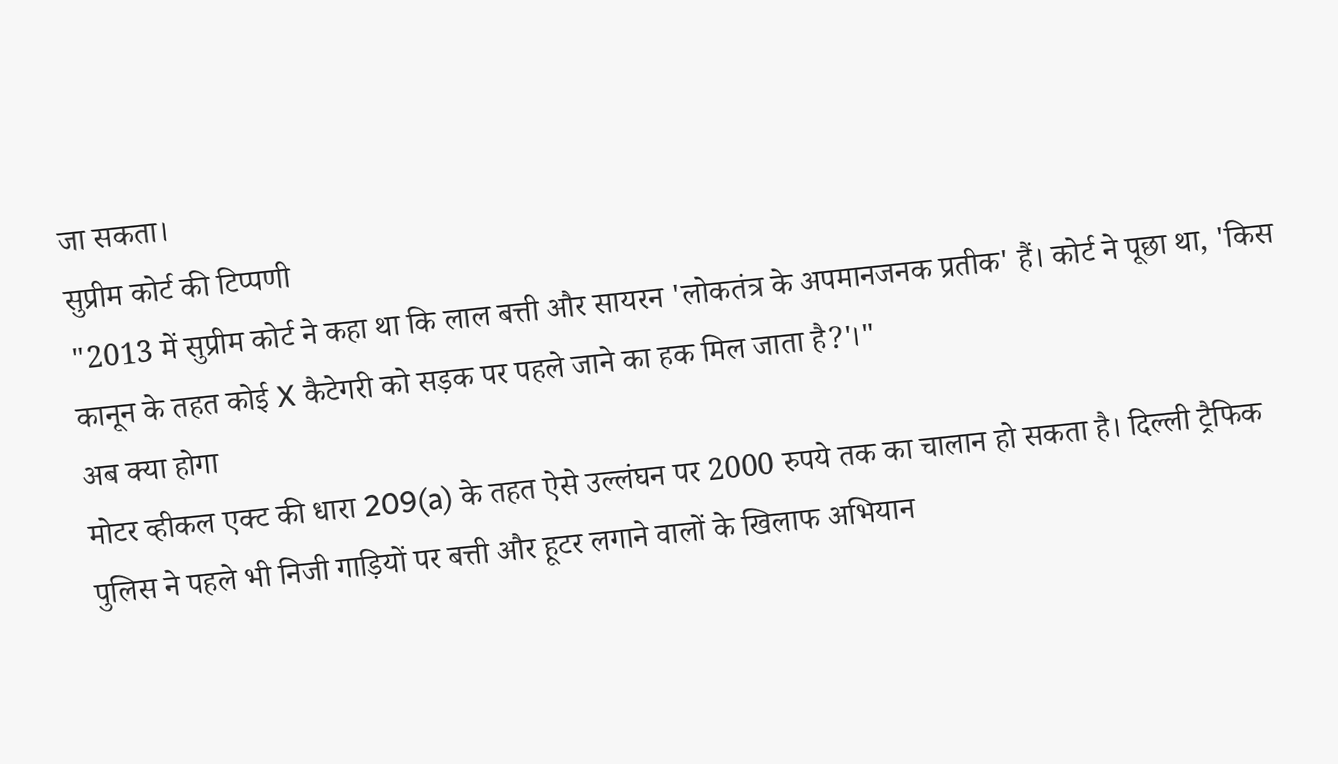जा सकता।
सुप्रीम कोर्ट की टिप्पणी
"2013 में सुप्रीम कोर्ट ने कहा था कि लाल बत्ती और सायरन 'लोकतंत्र के अपमानजनक प्रतीक' हैं। कोर्ट ने पूछा था, 'किस कानून के तहत कोई X कैटेगरी को सड़क पर पहले जाने का हक मिल जाता है?'।"
अब क्या होगा
मोटर व्हीकल एक्ट की धारा 209(a) के तहत ऐसे उल्लंघन पर 2000 रुपये तक का चालान हो सकता है। दिल्ली ट्रैफिक पुलिस ने पहले भी निजी गाड़ियों पर बत्ती और हूटर लगाने वालों के खिलाफ अभियान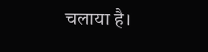चलाया है।